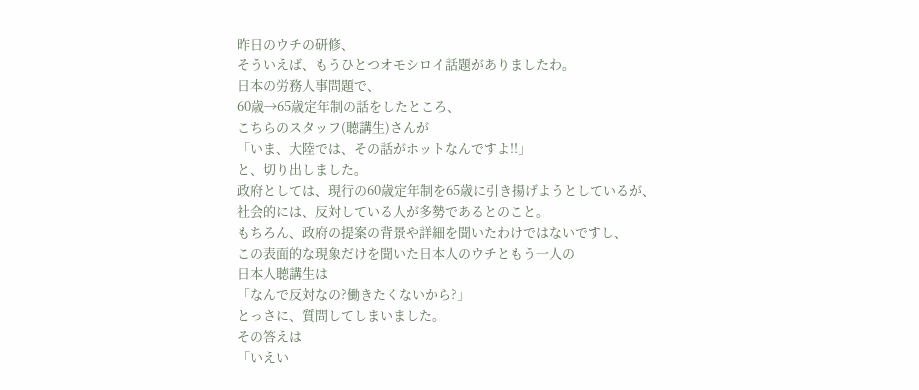昨日のウチの研修、
そういえば、もうひとつオモシロイ話題がありましたわ。
日本の労務人事問題で、
60歳→65歳定年制の話をしたところ、
こちらのスタッフ(聴講生)さんが
「いま、大陸では、その話がホットなんですよ!!」
と、切り出しました。
政府としては、現行の60歳定年制を65歳に引き揚げようとしているが、
社会的には、反対している人が多勢であるとのこと。
もちろん、政府の提案の背景や詳細を聞いたわけではないですし、
この表面的な現象だけを聞いた日本人のウチともう一人の
日本人聴講生は
「なんで反対なの?働きたくないから?」
とっさに、質問してしまいました。
その答えは
「いえい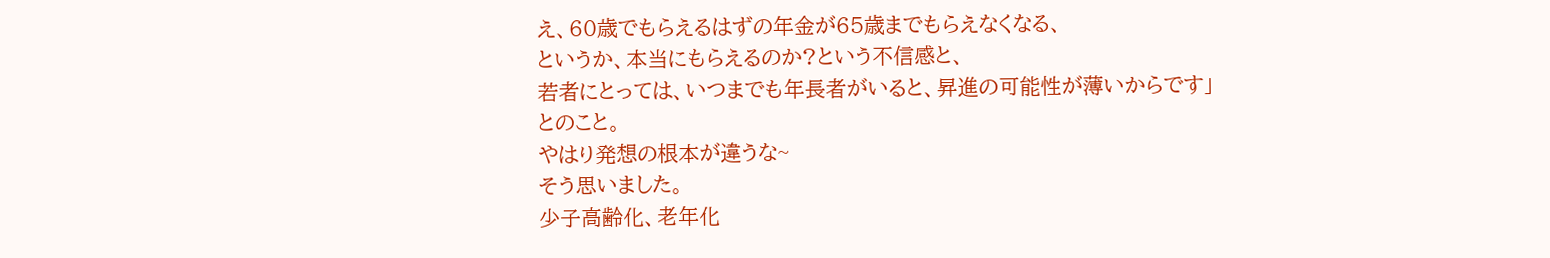え、60歳でもらえるはずの年金が65歳までもらえなくなる、
というか、本当にもらえるのか?という不信感と、
若者にとっては、いつまでも年長者がいると、昇進の可能性が薄いからです」
とのこと。
やはり発想の根本が違うな~
そう思いました。
少子高齢化、老年化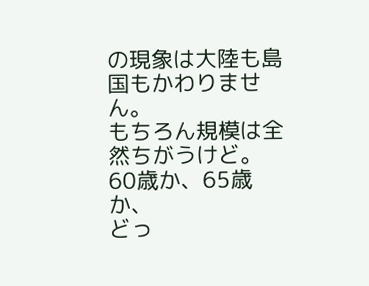の現象は大陸も島国もかわりません。
もちろん規模は全然ちがうけど。
60歳か、65歳か、
どっ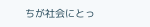ちが社会にとっ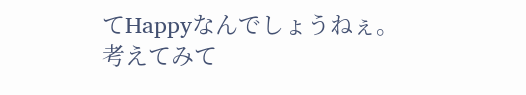てHappyなんでしょうねぇ。
考えてみて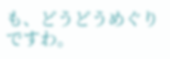も、どうどうめぐりですわ。